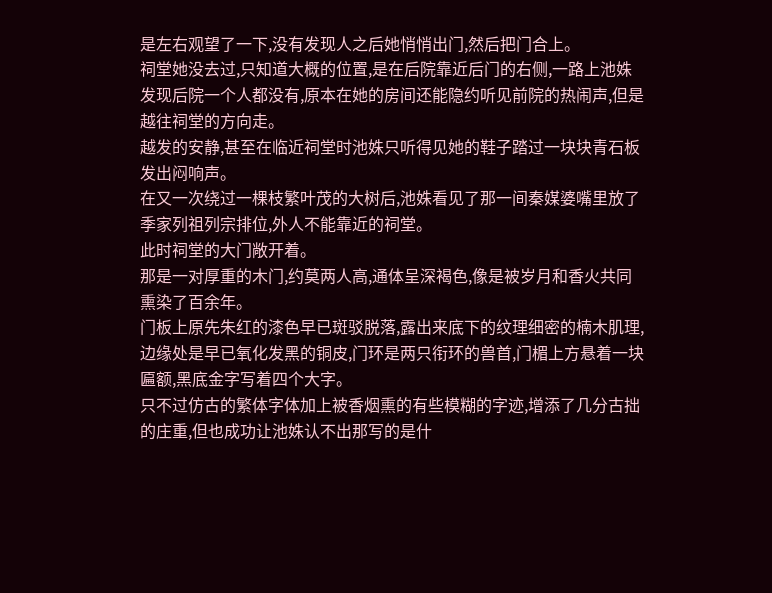是左右观望了一下,没有发现人之后她悄悄出门,然后把门合上。
祠堂她没去过,只知道大概的位置,是在后院靠近后门的右侧,一路上池姝发现后院一个人都没有,原本在她的房间还能隐约听见前院的热闹声,但是越往祠堂的方向走。
越发的安静,甚至在临近祠堂时池姝只听得见她的鞋子踏过一块块青石板发出闷响声。
在又一次绕过一棵枝繁叶茂的大树后,池姝看见了那一间秦媒婆嘴里放了季家列祖列宗排位,外人不能靠近的祠堂。
此时祠堂的大门敞开着。
那是一对厚重的木门,约莫两人高,通体呈深褐色,像是被岁月和香火共同熏染了百余年。
门板上原先朱红的漆色早已斑驳脱落,露出来底下的纹理细密的楠木肌理,边缘处是早已氧化发黑的铜皮,门环是两只衔环的兽首,门楣上方悬着一块匾额,黑底金字写着四个大字。
只不过仿古的繁体字体加上被香烟熏的有些模糊的字迹,增添了几分古拙的庄重,但也成功让池姝认不出那写的是什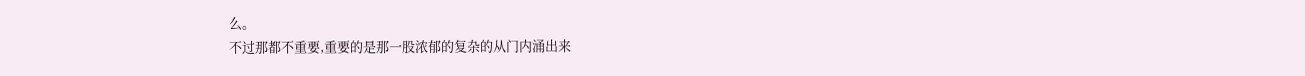么。
不过那都不重要,重要的是那一股浓郁的复杂的从门内涌出来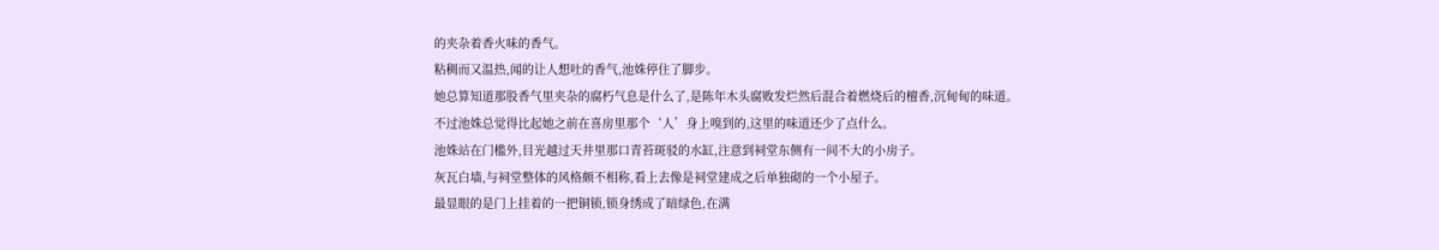的夹杂着香火味的香气。
粘稠而又温热,闻的让人想吐的香气,池姝停住了脚步。
她总算知道那股香气里夹杂的腐朽气息是什么了,是陈年木头腐败发烂然后混合着燃烧后的檀香,沉甸甸的味道。
不过池姝总觉得比起她之前在喜房里那个‘人’身上嗅到的,这里的味道还少了点什么。
池姝站在门槛外,目光越过天井里那口青苔斑驳的水缸,注意到祠堂东侧有一间不大的小房子。
灰瓦白墙,与祠堂整体的风格颇不相称,看上去像是祠堂建成之后单独砌的一个小屋子。
最显眼的是门上挂着的一把铜锁,锁身绣成了暗绿色,在满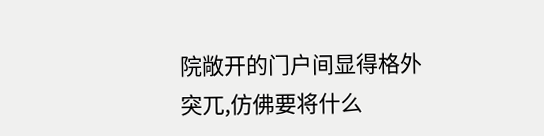院敞开的门户间显得格外突兀,仿佛要将什么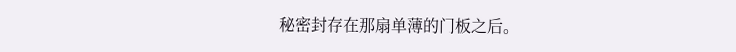秘密封存在那扇单薄的门板之后。